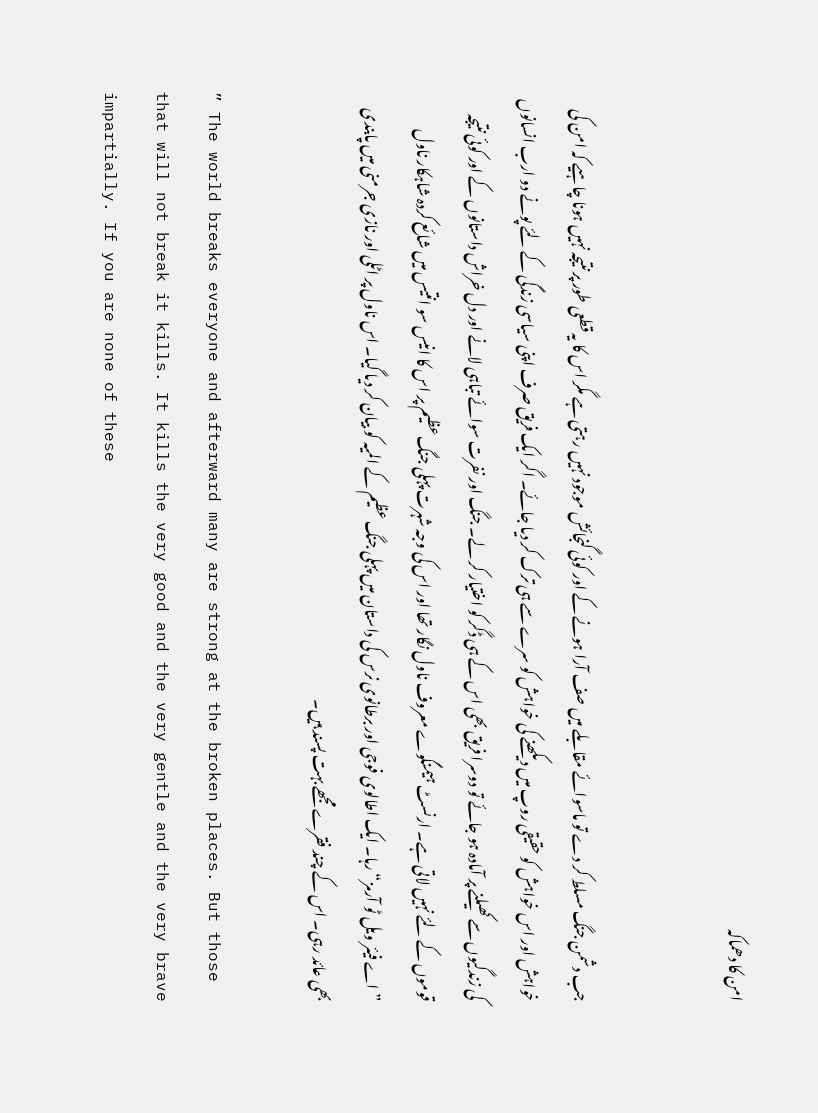امن کا دھماکہ


جب دشمن جنگ مسلط کر دے تو ماسوائے مقابلے میں صف آرا ہونے کے اور کوئی گنجائش موجود نہیں رہتی ہے مگر اس کا یہ قطعی طور پر نتیجہ نہیں ہونا چاہیے کہ امن کی خواہش اور اس خواہش کو حقیقی روپ میں دیکھنے کی خواہش کو سرے سے ہی ترک کر دیا جائے۔ اگر ایک فریق صرف اپنی سیاسی زندگی کے لئے پونے دو ارب انسانوں کی زندگیوں سے کھیلنے پر آمادہ ہو جائے تو دوسرا فریق بھی اس کے ہی ڈگر کو اختیار کر لے۔ جنگ اور نفرت سوائے تباہی لانے اور دل خراش داستانوں کے اور کوئی نتیجہ قوموں کے لئے نہیں لاتی ہے۔ ارنسٹ ہیمنگوے معروف ناول نگار تھا اور اس کی وجہ شہرت پہلی جنگ عظیم پر اس کا انیس سو انتیس میں شائع کردہ شاہکار ناول ”اے فیئر ویل ٹو آرمز“ رہا۔ ایک اطالوی فوجی اور برطانوی نرس کی داستان میں پہلی جنگ عظیم کے المیہ کو بیان کر دیا گیا۔ اس ناول پر اٹلی اور نازی جرمنی میں پابندی بھی عائد رہی۔ اس کے چند فقرے مجھے بہت پسند ہیں۔

” The world breaks everyone and afterward many are strong at the broken places. But those that will not break it kills. It kills the very good and the very gentle and the very brave impartially. If you are none of these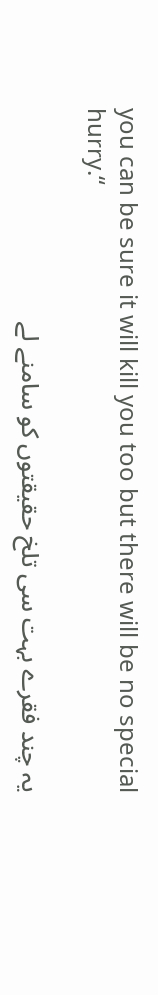you can be sure it will kill you too but there will be no special hurry.“

یہ چند فقرے بہت سی تلخ حقیقتوں کو سامنے لے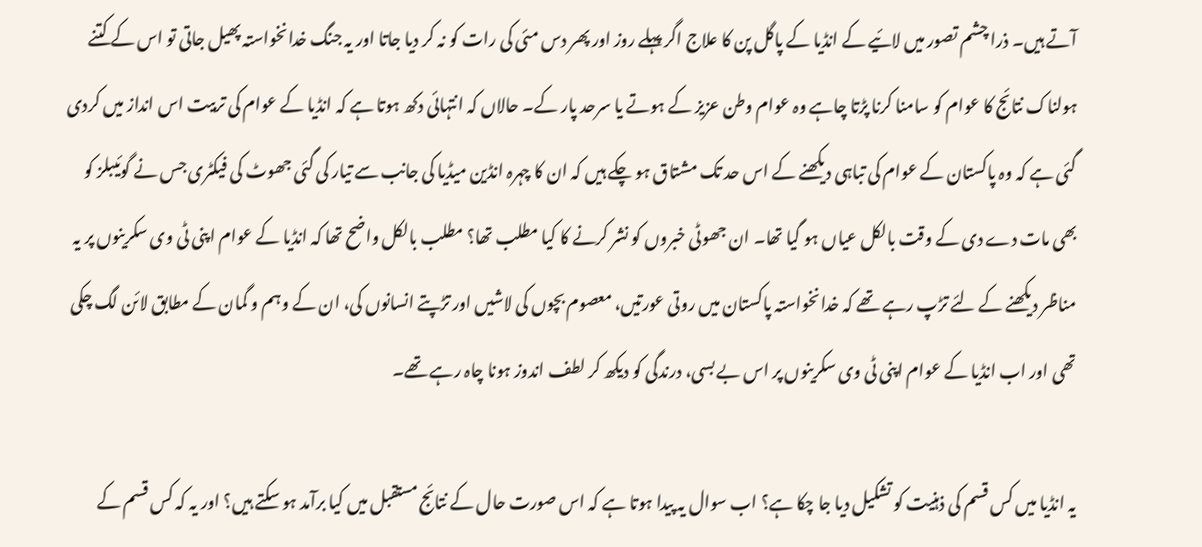آتے ہیں۔ ذرا چشم تصور میں لائیے کے انڈیا کے پاگل پن کا علاج اگر پہلے روز اور پھر دس مئی کی رات کو نہ کر دیا جاتا اور یہ جنگ خدانخواستہ پھیل جاتی تو اس کے کتنے ہولناک نتائج کا عوام کو سامنا کرنا پڑتا چاہے وہ عوام وطن عزیز کے ہوتے یا سرحد پار کے۔ حالاں کہ انتہائی دکھ ہوتا ہے کہ انڈیا کے عوام کی تربیت اس انداز میں کردی گئی ہے کہ وہ پاکستان کے عوام کی تباہی دیکھنے کے اس حد تک مشتاق ہو چکے ہیں کہ ان کا چہرہ انڈین میڈیا کی جانب سے تیار کی گئی جھوٹ کی فیکٹری جس نے گوئیبلز کو بھی مات دے دی کے وقت بالکل عیاں ہو گیا تھا۔ ان جھوٹی خبروں کو نشر کرنے کا کیا مطلب تھا؟ مطلب بالکل واضح تھا کہ انڈیا کے عوام اپنی ٹی وی سکرینوں پر یہ مناظر دیکھنے کے لئے تڑپ رہے تھے کہ خدانخواستہ پاکستان میں روتی عورتیں، معصوم بچوں کی لاشیں اور تڑپتے انسانوں کی، ان کے وہم و گمان کے مطابق لائن لگ چکی تھی اور اب انڈیا کے عوام اپنی ٹی وی سکرینوں پر اس بے بسی، درندگی کو دیکھ کر لطف اندوز ہونا چاہ رہے تھے۔

یہ انڈیا میں کس قسم کی ذہنیت کو تشکیل دیا جا چکا ہے؟ اب سوال یہ پیدا ہوتا ہے کہ اس صورت حال کے نتائج مستقبل میں کیا برآمد ہو سکتے ہیں؟ اور یہ کہ کس قسم کے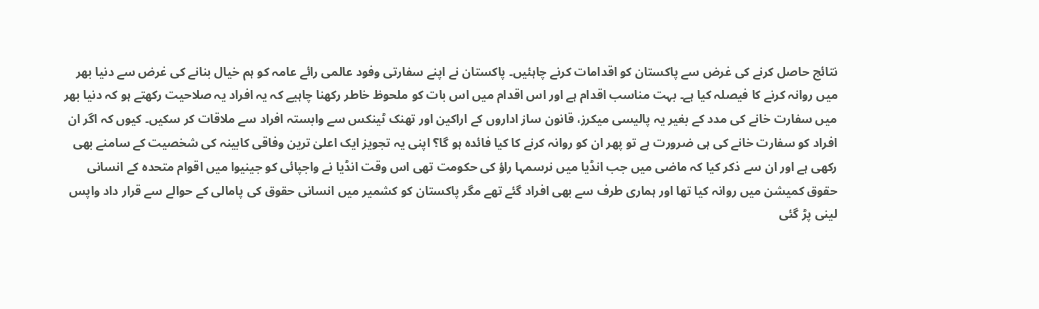نتائج حاصل کرنے کی غرض سے پاکستان کو اقدامات کرنے چاہئیں۔ پاکستان نے اپنے سفارتی وفود عالمی رائے عامہ کو ہم خیال بنانے کی غرض سے دنیا بھر میں روانہ کرنے کا فیصلہ کیا ہے۔ بہت مناسب اقدام ہے اور اس اقدام میں اس بات کو ملحوظ خاطر رکھنا چاہیے کہ یہ افراد یہ صلاحیت رکھتے ہو کہ دنیا بھر میں سفارت خانے کی مدد کے بغیر یہ پالیسی میکرز، قانون ساز اداروں کے اراکین اور تھنک ٹینکس سے وابستہ افراد سے ملاقات کر سکیں۔ کیوں کہ اگر ان افراد کو سفارت خانے کی ہی ضرورت ہے تو پھر ان کو روانہ کرنے کا کیا فائدہ ہو گا؟ اپنی یہ تجویز ایک اعلیٰ ترین وفاقی کابینہ کی شخصیت کے سامنے بھی رکھی ہے اور ان سے ذکر کیا کہ ماضی میں جب انڈیا میں نرسمہا راؤ کی حکومت تھی اس وقت انڈیا نے واجپائی کو جینیوا میں اقوام متحدہ کے انسانی حقوق کمیشن میں روانہ کیا تھا اور ہماری طرف سے بھی افراد گئے تھے مگر پاکستان کو کشمیر میں انسانی حقوق کی پامالی کے حوالے سے قرار داد واپس لینی پڑ گئی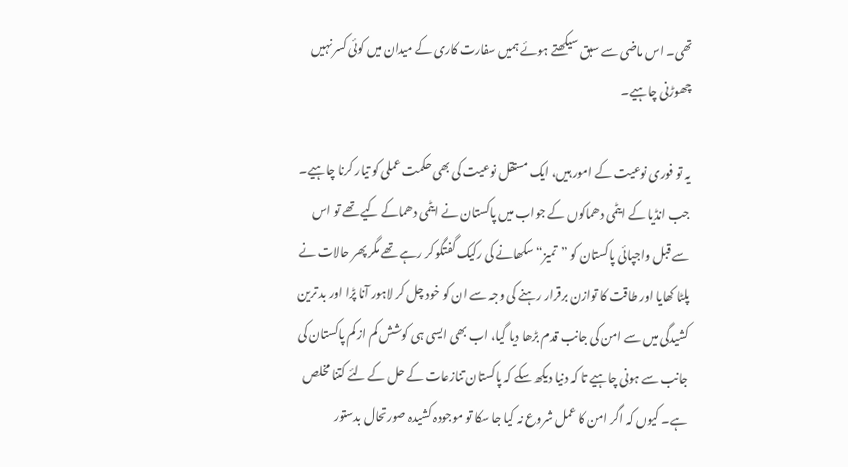تھی۔ اس ماضی سے سبق سیکھتے ہوئے ہمیں سفارت کاری کے میدان میں کوئی کسر نہیں چھوڑنی چاہیے۔

یہ تو فوری نوعیت کے امور ہیں، ایک مستقل نوعیت کی بھی حکمت عملی کو تیار کرنا چاہیے۔ جب انڈیا کے ایٹمی دھماکوں کے جواب میں پاکستان نے ایٹمی دھماکے کیے تھے تو اس سے قبل واجپائی پاکستان کو ”تمیز“ سکھانے کی رکیک گفتگو کر رہے تھے مگر پھر حالات نے پلٹا کھایا اور طاقت کا توازن برقرار رہنے کی وجہ سے ان کو خود چل کر لاہور آنا پڑا اور بد ترین کشیدگی میں سے امن کی جانب قدم بڑھا دیا گیا، اب بھی ایسی ہی کوشش کم از کم پاکستان کی جانب سے ہونی چاہیے تا کہ دنیا دیکھ سکے کہ پاکستان تنازعات کے حل کے لئے کتنا مخلص ہے۔ کیوں کہ اگر امن کا عمل شروع نہ کیا جا سکا تو موجودہ کشیدہ صورتحال بدستور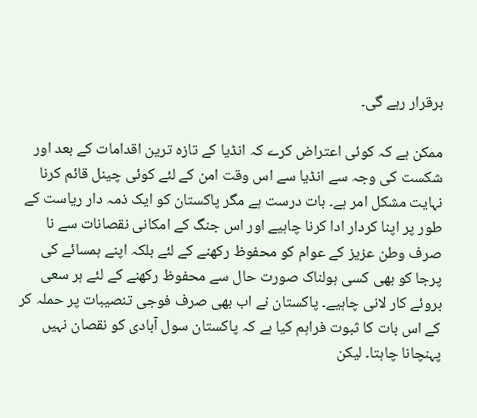برقرار رہے گی۔

ممکن ہے کہ کوئی اعتراض کرے کہ انڈیا کے تازہ ترین اقدامات کے بعد اور شکست کی وجہ سے انڈیا سے اس وقت امن کے لئے کوئی چینل قائم کرنا نہایت مشکل امر ہے۔ بات درست ہے مگر پاکستان کو ایک ذمہ دار ریاست کے طور پر اپنا کردار ادا کرنا چاہیے اور اس جنگ کے امکانی نقصانات سے نا صرف وطن عزیز کے عوام کو محفوظ رکھنے کے لئے بلکہ اپنے ہمسائے کی پرجا کو بھی کسی ہولناک صورت حال سے محفوظ رکھنے کے لئے ہر سعی بروئے کار لانی چاہیے۔ پاکستان نے اب بھی صرف فوجی تنصیبات پر حملہ کر کے اس بات کا ثبوت فراہم کیا ہے کہ پاکستان سول آبادی کو نقصان نہیں پہنچانا چاہتا۔ لیکن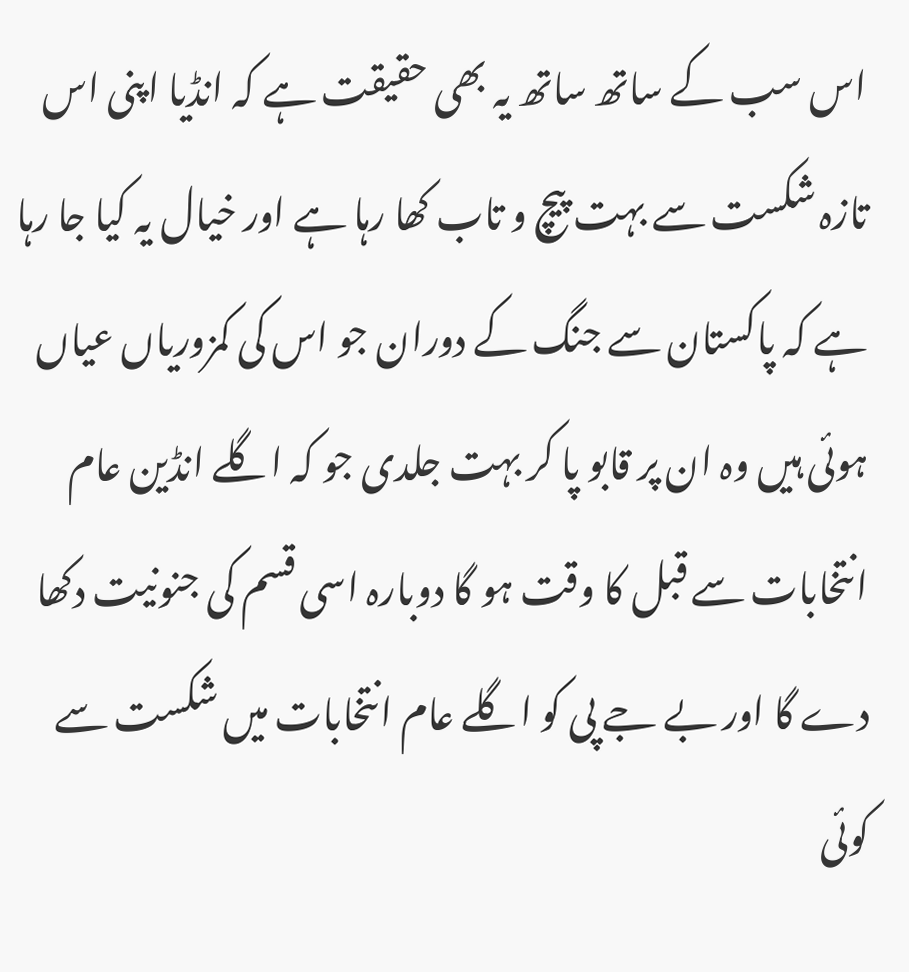اس سب کے ساتھ ساتھ یہ بھی حقیقت ہے کہ انڈیا اپنی اس تازہ شکست سے بہت پیچ و تاب کھا رہا ہے اور خیال یہ کیا جا رہا ہے کہ پاکستان سے جنگ کے دوران جو اس کی کمزوریاں عیاں ہوئی ہیں وہ ان پر قابو پا کر بہت جلدی جو کہ اگلے انڈین عام انتخابات سے قبل کا وقت ہو گا دوبارہ اسی قسم کی جنونیت دکھا دے گا اور بے جے پی کو اگلے عام انتخابات میں شکست سے کوئی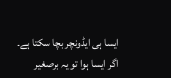ایسا ہی ایڈونچر بچا سکتا ہے۔ اگر ایسا ہوا تو یہ برصغیر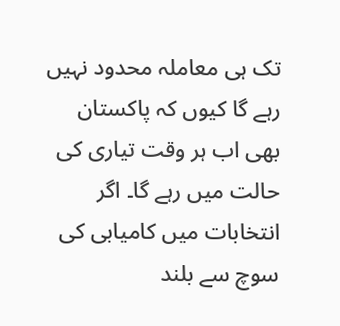تک ہی معاملہ محدود نہیں رہے گا کیوں کہ پاکستان بھی اب ہر وقت تیاری کی حالت میں رہے گا۔ اگر انتخابات میں کامیابی کی سوچ سے بلند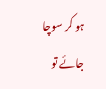ہو کر سوچا جائے تو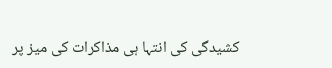کشیدگی کی انتہا ہی مذاکرات کی میز پر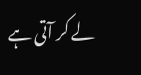لے کر آتی ہے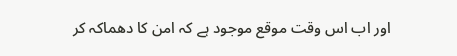اور اب اس وقت موقع موجود ہے کہ امن کا دھماکہ کر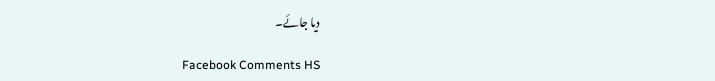دیا جائے۔

Facebook Comments HS